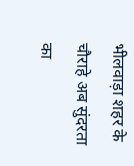भीलवाड़ा शहर के चौराहे अब सुंदरता का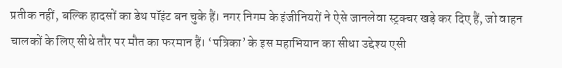प्रतीक नहीं, बल्कि हादसों का डेथ पॉइंट बन चुके हैं। नगर निगम के इंजीनियरों ने ऐसे जानलेवा स्ट्रक्चर खड़े कर दिए हैं, जो वाहन चालकों के लिए सीधे तौर पर मौत का फरमान हैं। ‘पत्रिका’ के इस महाभियान का सीधा उद्देश्य एसी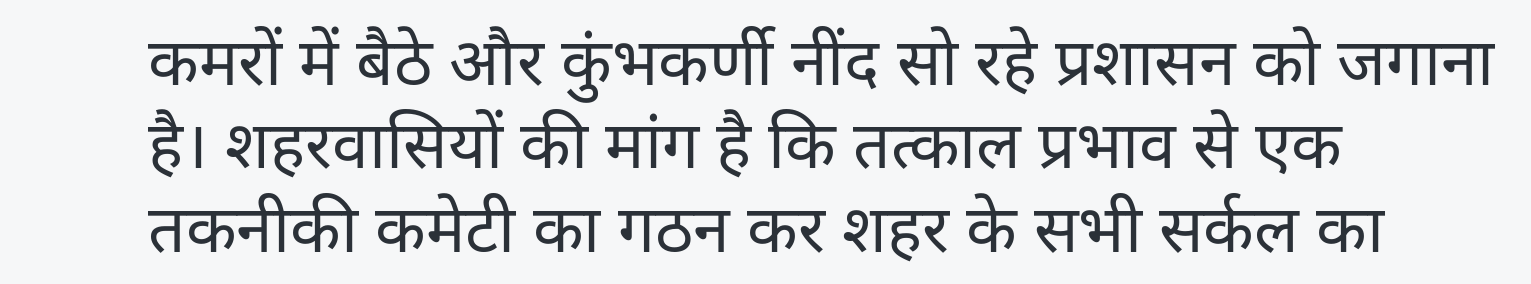कमरों में बैठे और कुंभकर्णी नींद सो रहे प्रशासन को जगाना है। शहरवासियों की मांग है कि तत्काल प्रभाव से एक तकनीकी कमेटी का गठन कर शहर के सभी सर्कल का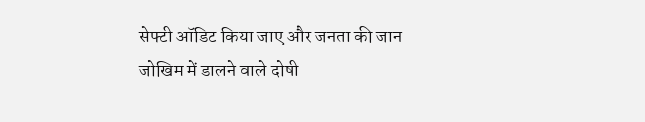सेफ्टी ऑडिट किया जाए और जनता की जान जोखिम में डालने वाले दोषी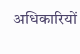अधिकारियों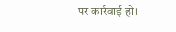पर कार्रवाई हो।